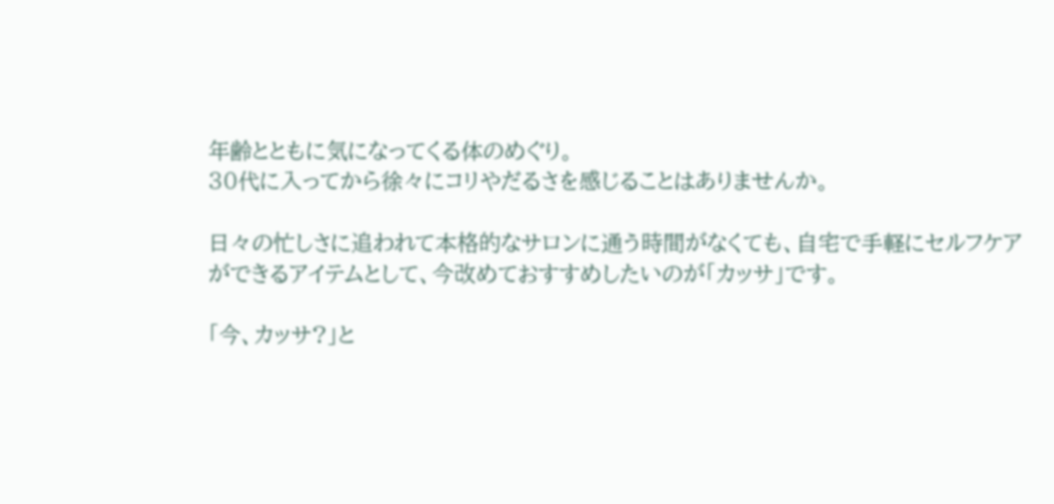年齢とともに気になってくる体のめぐり。
30代に入ってから徐々にコリやだるさを感じることはありませんか。

日々の忙しさに追われて本格的なサロンに通う時間がなくても、自宅で手軽にセルフケアができるアイテムとして、今改めておすすめしたいのが「カッサ」です。

「今、カッサ?」と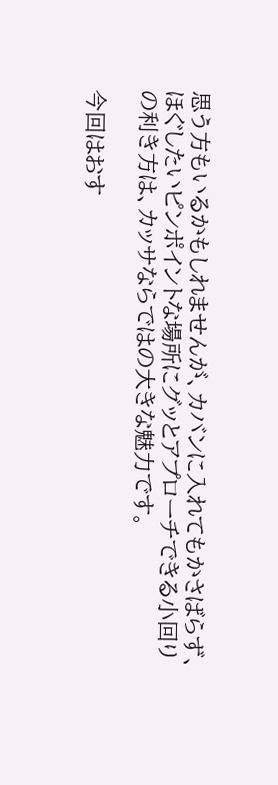思う方もいるかもしれませんが、カバンに入れてもかさばらず、ほぐしたいピンポイントな場所にグッとアプローチできる小回りの利き方は、カッサならではの大きな魅力です。

今回はおす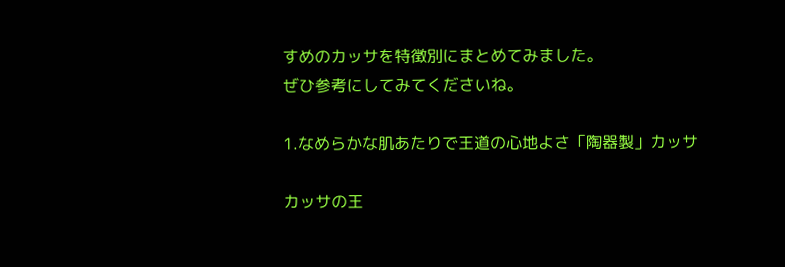すめのカッサを特徴別にまとめてみました。
ぜひ参考にしてみてくださいね。

1.なめらかな肌あたりで王道の心地よさ「陶器製」カッサ

カッサの王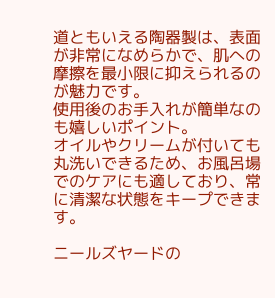道ともいえる陶器製は、表面が非常になめらかで、肌への摩擦を最小限に抑えられるのが魅力です。
使用後のお手入れが簡単なのも嬉しいポイント。
オイルやクリームが付いても丸洗いできるため、お風呂場でのケアにも適しており、常に清潔な状態をキープできます。

ニールズヤードの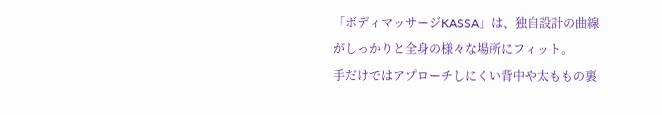「ボディマッサージKASSA」は、独自設計の曲線がしっかりと全身の様々な場所にフィット。
手だけではアプローチしにくい背中や太ももの裏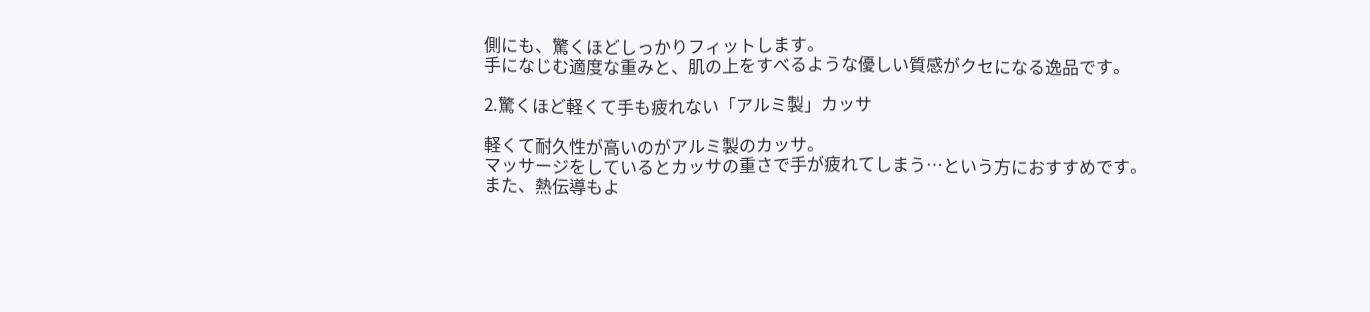側にも、驚くほどしっかりフィットします。
手になじむ適度な重みと、肌の上をすべるような優しい質感がクセになる逸品です。

2.驚くほど軽くて手も疲れない「アルミ製」カッサ

軽くて耐久性が高いのがアルミ製のカッサ。
マッサージをしているとカッサの重さで手が疲れてしまう…という方におすすめです。
また、熱伝導もよ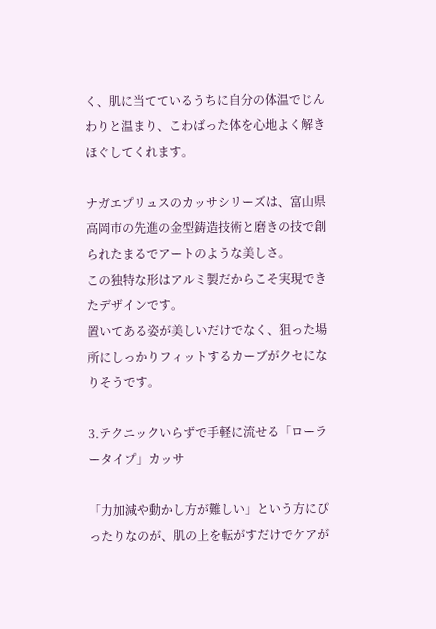く、肌に当てているうちに自分の体温でじんわりと温まり、こわばった体を心地よく解きほぐしてくれます。

ナガエプリュスのカッサシリーズは、富山県高岡市の先進の金型鋳造技術と磨きの技で創られたまるでアートのような美しさ。
この独特な形はアルミ製だからこそ実現できたデザインです。
置いてある姿が美しいだけでなく、狙った場所にしっかりフィットするカーブがクセになりそうです。

3.テクニックいらずで手軽に流せる「ローラータイプ」カッサ

「力加減や動かし方が難しい」という方にぴったりなのが、肌の上を転がすだけでケアが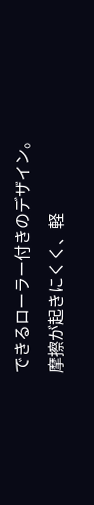できるローラー付きのデザイン。
摩擦が起きにくく、軽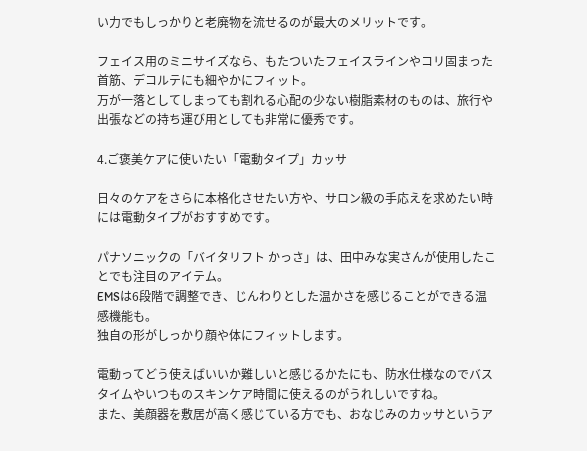い力でもしっかりと老廃物を流せるのが最大のメリットです。

フェイス用のミニサイズなら、もたついたフェイスラインやコリ固まった首筋、デコルテにも細やかにフィット。
万が一落としてしまっても割れる心配の少ない樹脂素材のものは、旅行や出張などの持ち運び用としても非常に優秀です。

4.ご褒美ケアに使いたい「電動タイプ」カッサ

日々のケアをさらに本格化させたい方や、サロン級の手応えを求めたい時には電動タイプがおすすめです。

パナソニックの「バイタリフト かっさ」は、田中みな実さんが使用したことでも注目のアイテム。
EMSは6段階で調整でき、じんわりとした温かさを感じることができる温感機能も。
独自の形がしっかり顔や体にフィットします。

電動ってどう使えばいいか難しいと感じるかたにも、防水仕様なのでバスタイムやいつものスキンケア時間に使えるのがうれしいですね。
また、美顔器を敷居が高く感じている方でも、おなじみのカッサというア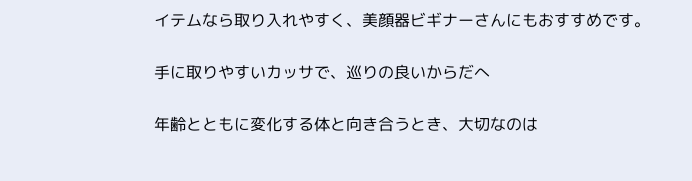イテムなら取り入れやすく、美顔器ビギナーさんにもおすすめです。

手に取りやすいカッサで、巡りの良いからだへ

年齢とともに変化する体と向き合うとき、大切なのは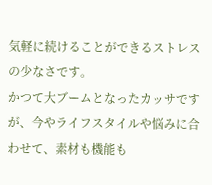気軽に続けることができるストレスの少なさです。
かつて大ブームとなったカッサですが、今やライフスタイルや悩みに合わせて、素材も機能も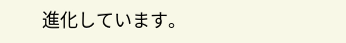進化しています。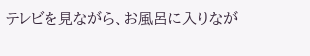テレビを見ながら、お風呂に入りなが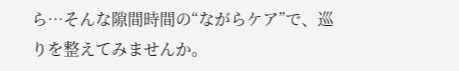ら…そんな隙間時間の“ながらケア”で、巡りを整えてみませんか。